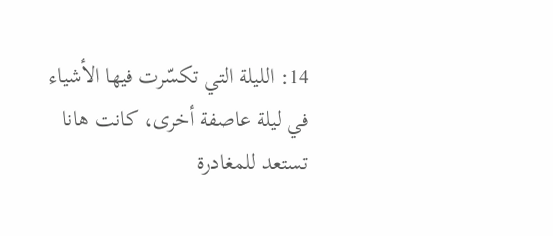14: الليلة التي تكسّرت فيها الأشياء
في ليلة عاصفة أخرى، كانت هانا تستعد للمغادرة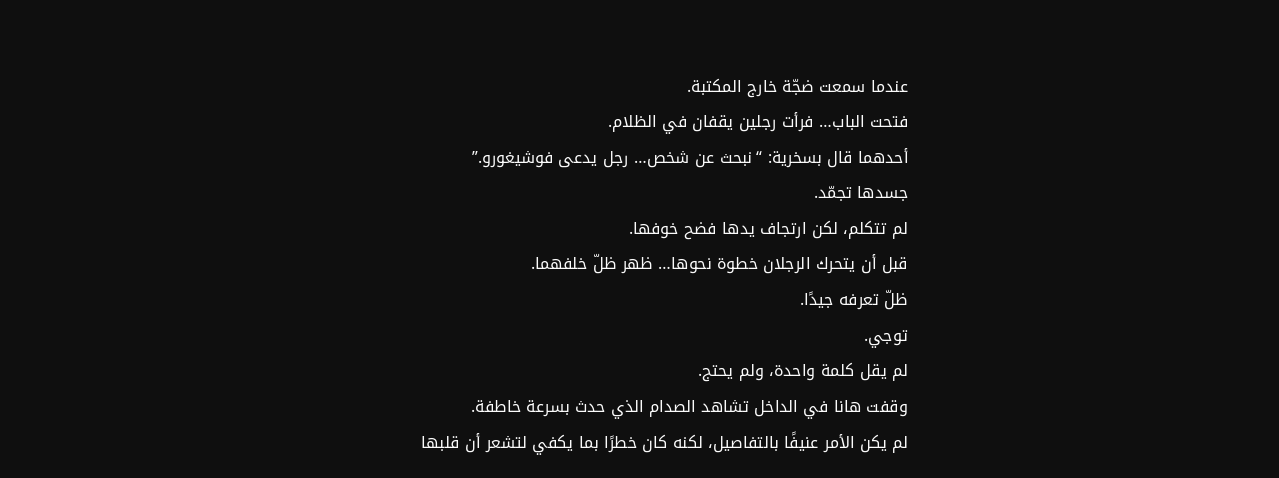عندما سمعت ضجّة خارج المكتبة.
فتحت الباب… فرأت رجلين يقفان في الظلام.
أحدهما قال بسخرية: “نبحث عن شخص… رجل يدعى فوشيغورو.”
جسدها تجمّد.
لم تتكلم، لكن ارتجاف يدها فضح خوفها.
قبل أن يتحرك الرجلان خطوة نحوها… ظهر ظلّ خلفهما.
ظلّ تعرفه جيدًا.
توجي.
لم يقل كلمة واحدة، ولم يحتج.
وقفت هانا في الداخل تشاهد الصدام الذي حدث بسرعة خاطفة.
لم يكن الأمر عنيفًا بالتفاصيل، لكنه كان خطرًا بما يكفي لتشعر أن قلبها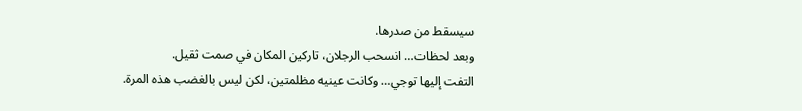سيسقط من صدرها.
وبعد لحظات… انسحب الرجلان، تاركين المكان في صمت ثقيل.
التفت إليها توجي… وكانت عينيه مظلمتين، لكن ليس بالغضب هذه المرة.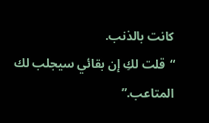كانت بالذنب.
“قلت لكِ إن بقائي سيجلب لك المتاعب.”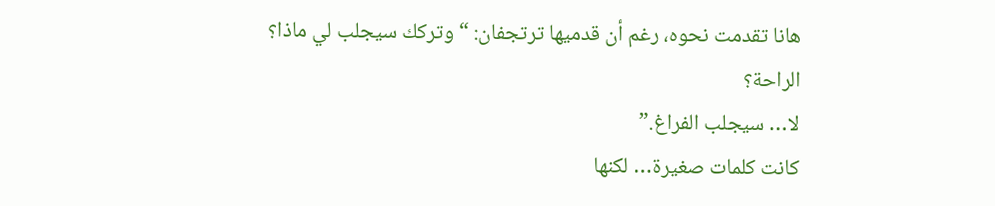هانا تقدمت نحوه، رغم أن قدميها ترتجفان: “وتركك سيجلب لي ماذا؟
الراحة؟
لا… سيجلب الفراغ.”
كانت كلمات صغيرة… لكنها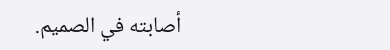أصابته في الصميم.